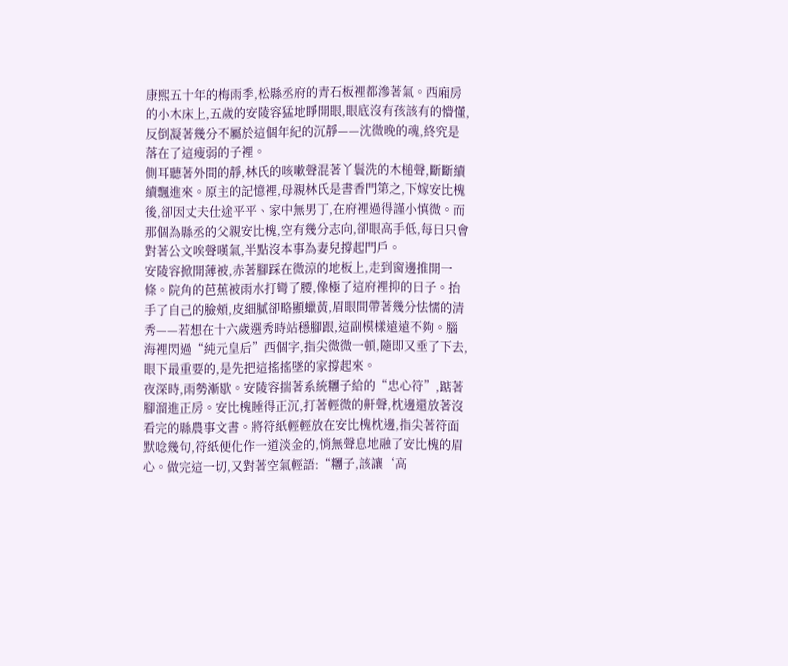康熙五十年的梅雨季,松縣丞府的青石板裡都滲著氣。西廂房的小木床上,五歲的安陵容猛地睜開眼,眼底沒有孩該有的懵懂,反倒凝著幾分不屬於這個年紀的沉靜——沈微晚的魂,終究是落在了這瘦弱的子裡。
側耳聽著外間的靜,林氏的咳嗽聲混著丫鬟洗的木槌聲,斷斷續續飄進來。原主的記憶裡,母親林氏是書香門第之,下嫁安比槐後,卻因丈夫仕途平平、家中無男丁,在府裡過得謹小慎微。而那個為縣丞的父親安比槐,空有幾分志向,卻眼高手低,每日只會對著公文唉聲嘆氣,半點沒本事為妻兒撐起門戶。
安陵容掀開薄被,赤著腳踩在微涼的地板上,走到窗邊推開一條。院角的芭蕉被雨水打彎了腰,像極了這府裡抑的日子。抬手了自己的臉頰,皮細膩卻略顯蠟黃,眉眼間帶著幾分怯懦的清秀——若想在十六歲選秀時站穩腳跟,這副模樣遠遠不夠。腦海裡閃過“純元皇后”西個字,指尖微微一頓,隨即又垂了下去,眼下最重要的,是先把這搖搖墜的家撐起來。
夜深時,雨勢漸歇。安陵容揣著系統糰子給的“忠心符”,踮著腳溜進正房。安比槐睡得正沉,打著輕微的鼾聲,枕邊還放著沒看完的縣農事文書。將符紙輕輕放在安比槐枕邊,指尖著符面默唸幾句,符紙便化作一道淡金的,悄無聲息地融了安比槐的眉心。做完這一切,又對著空氣輕語:“糰子,該讓‘高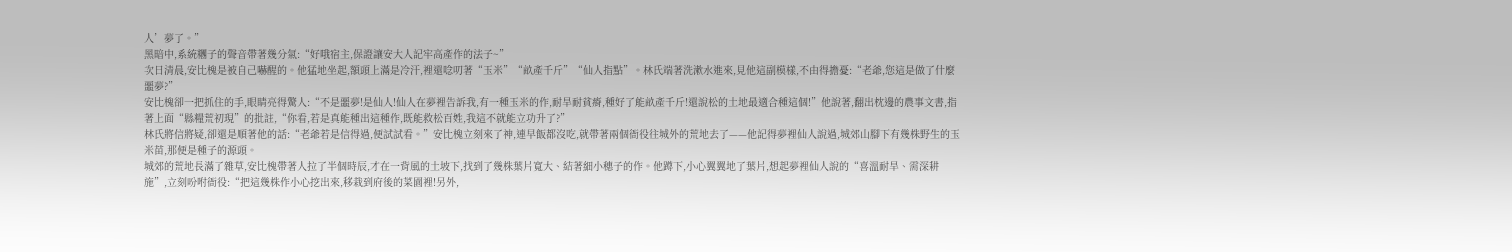人’夢了。”
黑暗中,系統糰子的聲音帶著幾分氣:“好哦宿主,保證讓安大人記牢高產作的法子~”
次日清晨,安比槐是被自己嚇醒的。他猛地坐起,額頭上滿是冷汗,裡還唸叨著“玉米”“畝產千斤”“仙人指點”。林氏端著洗漱水進來,見他這副模樣,不由得擔憂:“老爺,您這是做了什麼噩夢?”
安比槐卻一把抓住的手,眼睛亮得驚人:“不是噩夢!是仙人!仙人在夢裡告訴我,有一種玉米的作,耐旱耐貧瘠,種好了能畝產千斤!還說松的土地最適合種這個!”他說著,翻出枕邊的農事文書,指著上面“縣糧荒初現”的批註,“你看,若是真能種出這種作,既能救松百姓,我這不就能立功升了?”
林氏將信將疑,卻還是順著他的話:“老爺若是信得過,便試試看。”安比槐立刻來了神,連早飯都沒吃,就帶著兩個衙役往城外的荒地去了——他記得夢裡仙人說過,城郊山腳下有幾株野生的玉米苗,那便是種子的源頭。
城郊的荒地長滿了雜草,安比槐帶著人拉了半個時辰,才在一背風的土坡下,找到了幾株葉片寬大、結著細小穗子的作。他蹲下,小心翼翼地了葉片,想起夢裡仙人說的“喜溫耐旱、需深耕施”,立刻吩咐衙役:“把這幾株作小心挖出來,移栽到府後的菜園裡!另外,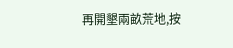再開墾兩畝荒地,按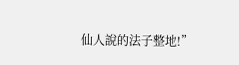仙人說的法子整地!”